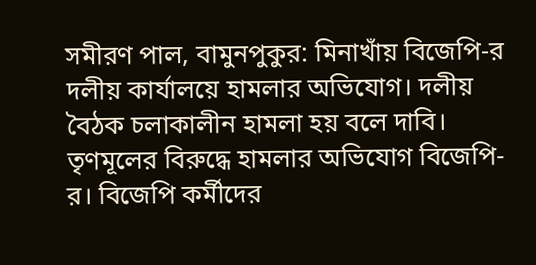সমীরণ পাল, বামুনপুকুর: মিনাখাঁয় বিজেপি-র দলীয় কার্যালয়ে হামলার অভিযোগ। দলীয় বৈঠক চলাকালীন হামলা হয় বলে দাবি। তৃণমূলের বিরুদ্ধে হামলার অভিযোগ বিজেপি-র। বিজেপি কর্মীদের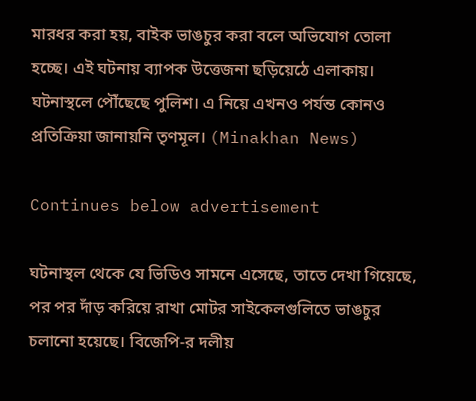মারধর করা হয়, বাইক ভাঙচুর করা বলে অভিযোগ তোলা হচ্ছে। এই ঘটনায় ব্যাপক উত্তেজনা ছড়িয়েঠে এলাকায়। ঘটনাস্থলে পৌঁছেছে পুলিশ। এ নিয়ে এখনও পর্যন্ত কোনও প্রতিক্রিয়া জানায়নি তৃণমূল। (Minakhan News)

Continues below advertisement

ঘটনাস্থল থেকে যে ভিডিও সামনে এসেছে, তাতে দেখা গিয়েছে, পর পর দাঁড় করিয়ে রাখা মোটর সাইকেলগুলিতে ভাঙচুর চলানো হয়েছে। বিজেপি-র দলীয়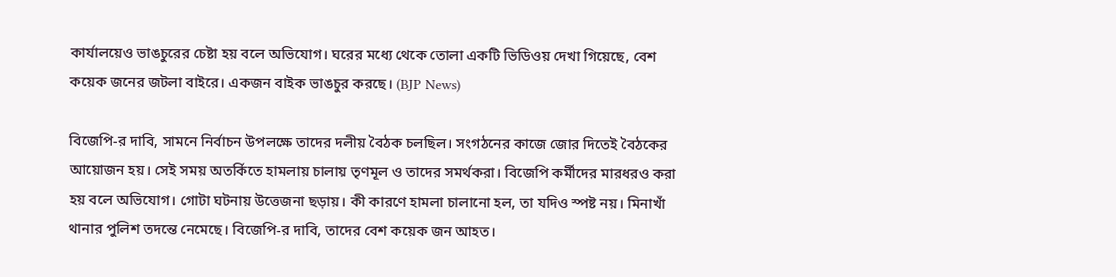কার্যালয়েও ভাঙচুরের চেষ্টা হয় বলে অভিযোগ। ঘরের মধ্যে থেকে তোলা একটি ভিডিওয় দেখা গিয়েছে, বেশ কয়েক জনের জটলা বাইরে। একজন বাইক ভাঙচুর করছে। (BJP News)

বিজেপি-র দাবি, সামনে নির্বাচন উপলক্ষে তাদের দলীয় বৈঠক চলছিল। সংগঠনের কাজে জোর দিতেই বৈঠকের আয়োজন হয়। সেই সময় অতর্কিতে হামলায় চালায় তৃণমূল ও তাদের সমর্থকরা। বিজেপি কর্মীদের মারধরও করা হয় বলে অভিযোগ। গোটা ঘটনায় উত্তেজনা ছড়ায়। কী কারণে হামলা চালানো হল, তা যদিও স্পষ্ট নয়। মিনাখাঁ থানার পুলিশ তদন্তে নেমেছে। বিজেপি-র দাবি, তাদের বেশ কয়েক জন আহত।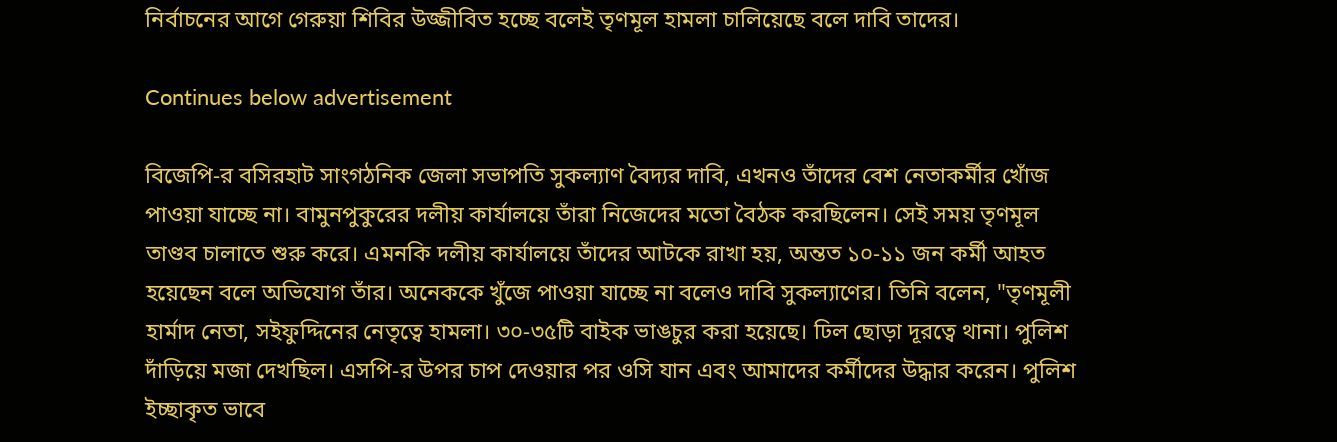নির্বাচনের আগে গেরুয়া শিবির উজ্জীবিত হচ্ছে বলেই তৃণমূল হামলা চালিয়েছে বলে দাবি তাদের।

Continues below advertisement

বিজেপি-র বসিরহাট সাংগঠনিক জেলা সভাপতি সুকল্যাণ বৈদ্যর দাবি, এখনও তাঁদের বেশ নেতাকর্মীর খোঁজ পাওয়া যাচ্ছে না। বামুনপুকুরের দলীয় কার্যালয়ে তাঁরা নিজেদের মতো বৈঠক করছিলেন। সেই সময় তৃণমূল তাণ্ডব চালাতে শুরু করে। এমনকি দলীয় কার্যালয়ে তাঁদের আটকে রাখা হয়, অন্তত ১০-১১ জন কর্মী আহত হয়েছেন বলে অভিযোগ তাঁর। অনেককে খুঁজে পাওয়া যাচ্ছে না বলেও দাবি সুকল্যাণের। তিনি বলেন, "তৃণমূলী হার্মাদ নেতা, সইফুদ্দিনের নেতৃত্বে হামলা। ৩০-৩৫টি বাইক ভাঙচুর করা হয়েছে। ঢিল ছোড়া দূরত্বে থানা। পুলিশ দাঁড়িয়ে মজা দেখছিল। এসপি-র উপর চাপ দেওয়ার পর ওসি যান এবং আমাদের কর্মীদের উদ্ধার করেন। পুলিশ ইচ্ছাকৃত ভাবে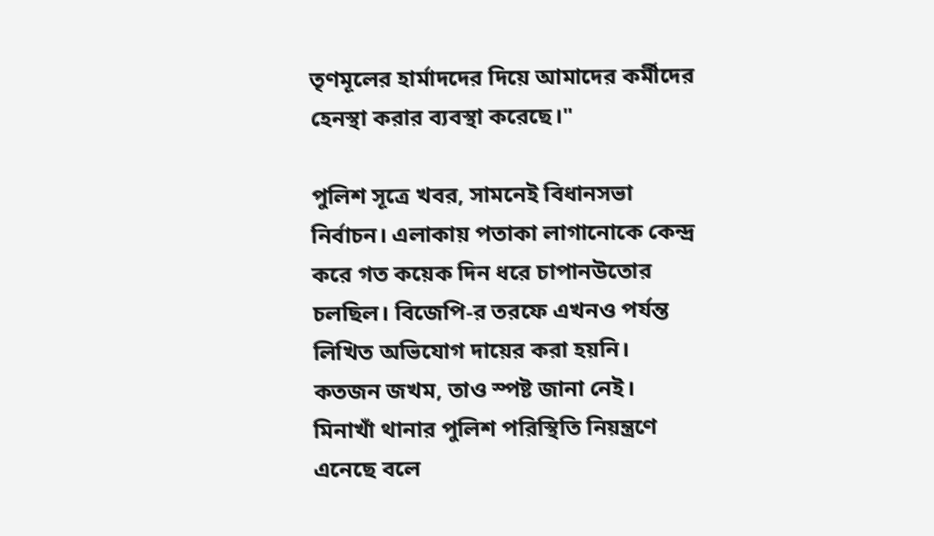তৃণমূলের হার্মাদদের দিয়ে আমাদের কর্মীদের হেনস্থা করার ব্যবস্থা করেছে।"

পুলিশ সূত্রে খবর, সামনেই বিধানসভা নির্বাচন। এলাকায় পতাকা লাগানোকে কেন্দ্র করে গত কয়েক দিন ধরে চাপানউতোর চলছিল। বিজেপি-র তরফে এখনও পর্যন্ত লিখিত অভিযোগ দায়ের করা হয়নি। কতজন জখম, তাও স্পষ্ট জানা নেই। মিনাখাঁ থানার পুলিশ পরিস্থিতি নিয়ন্ত্রণে এনেছে বলে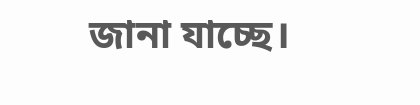জানা যাচ্ছে।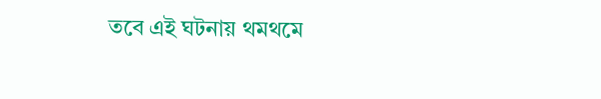তবে এই ঘটনায় থমথমে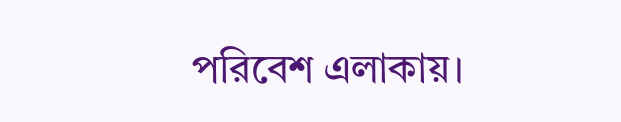পরিবেশ এলাকায়।